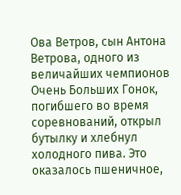Ова Ветров, сын Антона Ветрова, одного из величайших чемпионов Очень Больших Гонок, погибшего во время соревнований, открыл бутылку и хлебнул холодного пива. Это оказалось пшеничное,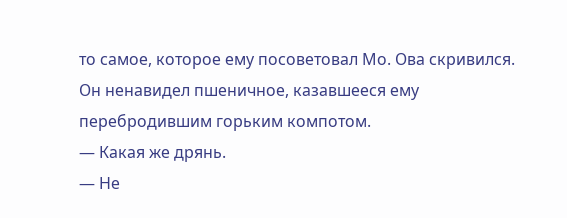то самое, которое ему посоветовал Мо. Ова скривился. Он ненавидел пшеничное, казавшееся ему перебродившим горьким компотом.
— Какая же дрянь.
— Не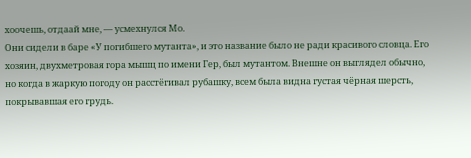хоочешь, отдаай мне, — усмехнулся Мо.
Они сидели в баре «У погибшего мутанта», и это название было не ради красивого словца. Его хозяин, двухметровая гора мышц по имени Гер, был мутантом. Внешне он выглядел обычно, но когда в жаркую погоду он расстёгивал рубашку, всем была видна густая чёрная шерсть, покрывавшая его грудь.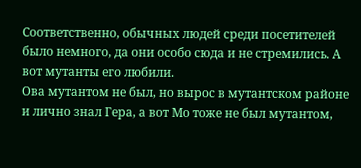Соответственно, обычных людей среди посетителей было немного, да они особо сюда и не стремились. А вот мутанты его любили.
Ова мутантом не был, но вырос в мутантском районе и лично знал Гера, а вот Мо тоже не был мутантом,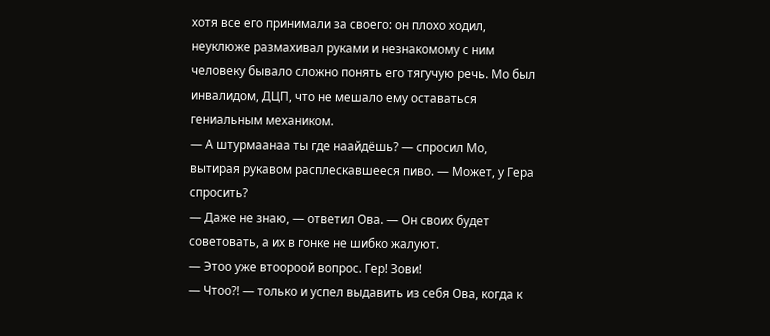хотя все его принимали за своего: он плохо ходил, неуклюже размахивал руками и незнакомому с ним человеку бывало сложно понять его тягучую речь. Мо был инвалидом, ДЦП, что не мешало ему оставаться гениальным механиком.
— А штурмаанаа ты где наайдёшь? — спросил Мо, вытирая рукавом расплескавшееся пиво. — Может, у Гера спросить?
— Даже не знаю, — ответил Ова. — Он своих будет советовать, а их в гонке не шибко жалуют.
— Этоо уже втоороой вопрос. Гер! Зови!
— Чтоо?! — только и успел выдавить из себя Ова, когда к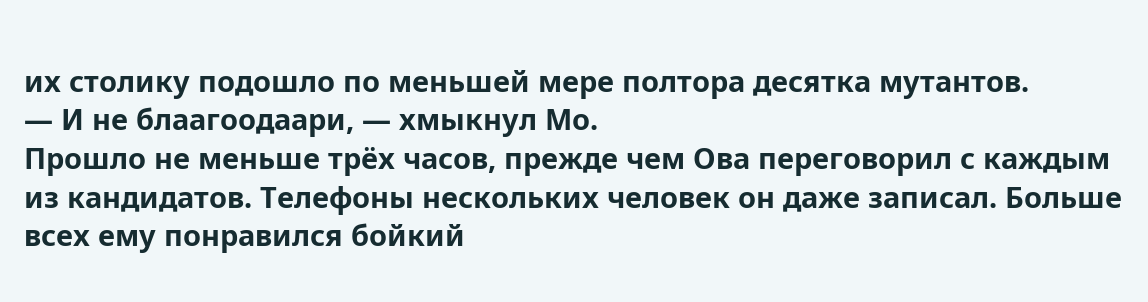их столику подошло по меньшей мере полтора десятка мутантов.
— И не блаагоодаари, — хмыкнул Мо.
Прошло не меньше трёх часов, прежде чем Ова переговорил с каждым из кандидатов. Телефоны нескольких человек он даже записал. Больше всех ему понравился бойкий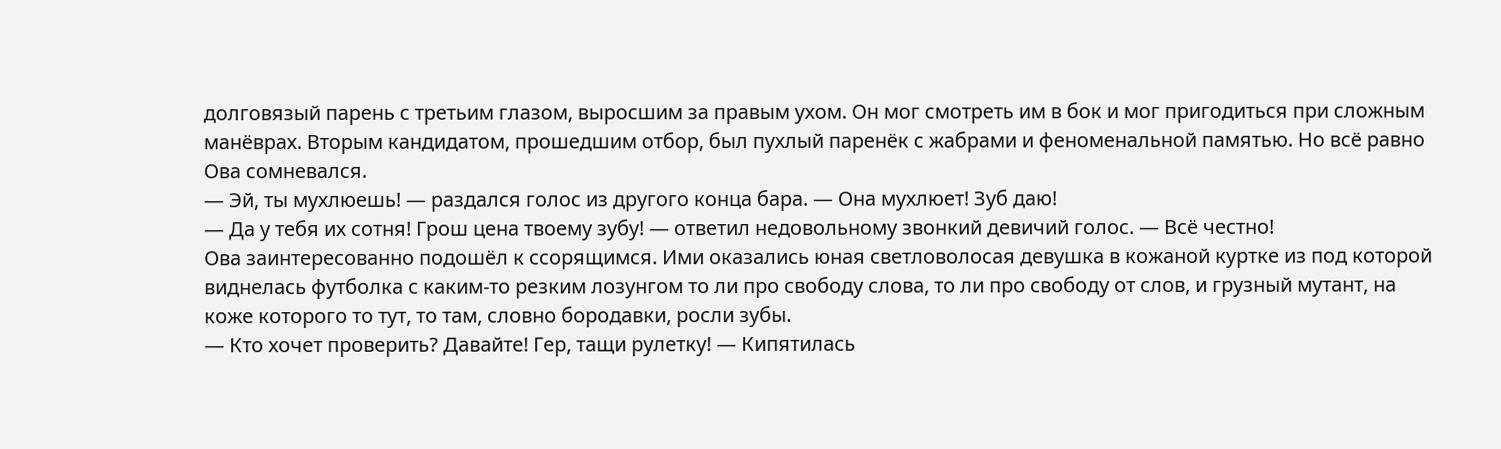долговязый парень с третьим глазом, выросшим за правым ухом. Он мог смотреть им в бок и мог пригодиться при сложным манёврах. Вторым кандидатом, прошедшим отбор, был пухлый паренёк с жабрами и феноменальной памятью. Но всё равно Ова сомневался.
— Эй, ты мухлюешь! — раздался голос из другого конца бара. — Она мухлюет! Зуб даю!
— Да у тебя их сотня! Грош цена твоему зубу! — ответил недовольному звонкий девичий голос. — Всё честно!
Ова заинтересованно подошёл к ссорящимся. Ими оказались юная светловолосая девушка в кожаной куртке из под которой виднелась футболка с каким-то резким лозунгом то ли про свободу слова, то ли про свободу от слов, и грузный мутант, на коже которого то тут, то там, словно бородавки, росли зубы.
— Кто хочет проверить? Давайте! Гер, тащи рулетку! — Кипятилась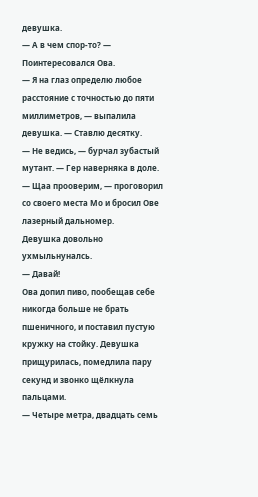девушка.
— А в чем спор-то? — Поинтересовался Ова.
— Я на глаз определю любое расстояние с точностью до пяти миллиметров, — выпалила девушка. — Ставлю десятку.
— Не ведись, — бурчал зубастый мутант. — Гер наверняка в доле.
— Щаа прооверим, — проговорил со своего места Мо и бросил Ове лазерный дальномер.
Девушка довольно ухмыльнуналсь.
— Давай!
Ова допил пиво, пообещав себе никогда больше не брать пшеничного, и поставил пустую кружку на стойку. Девушка прищурилась, помедлила пару секунд и звонко щёлкнула пальцами.
— Четыре метра, двадцать семь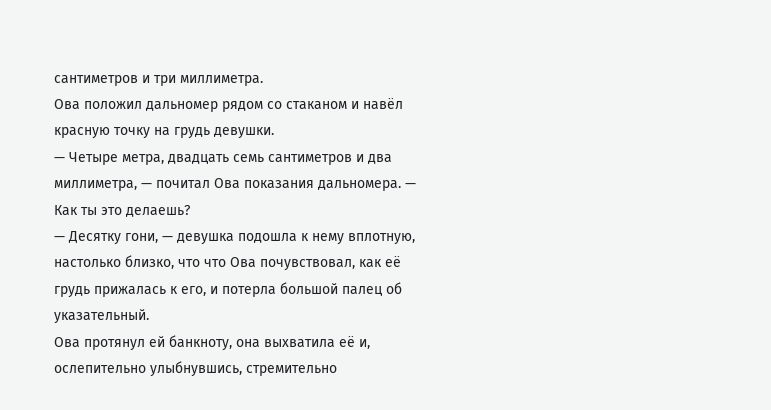сантиметров и три миллиметра.
Ова положил дальномер рядом со стаканом и навёл красную точку на грудь девушки.
— Четыре метра, двадцать семь сантиметров и два миллиметра, — почитал Ова показания дальномера. — Как ты это делаешь?
— Десятку гони, — девушка подошла к нему вплотную, настолько близко, что что Ова почувствовал, как её грудь прижалась к его, и потерла большой палец об указательный.
Ова протянул ей банкноту, она выхватила её и, ослепительно улыбнувшись, стремительно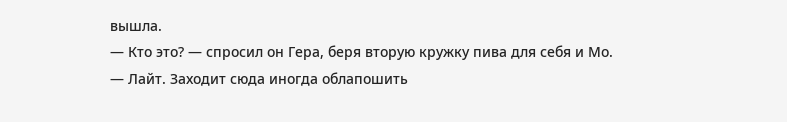вышла.
— Кто это? — спросил он Гера, беря вторую кружку пива для себя и Мо.
— Лайт. Заходит сюда иногда облапошить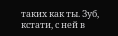таких как ты. Зуб, кстати, с ней в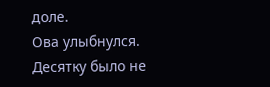доле.
Ова улыбнулся. Десятку было не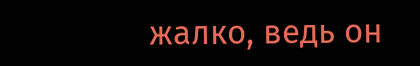жалко, ведь он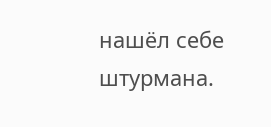нашёл себе штурмана.